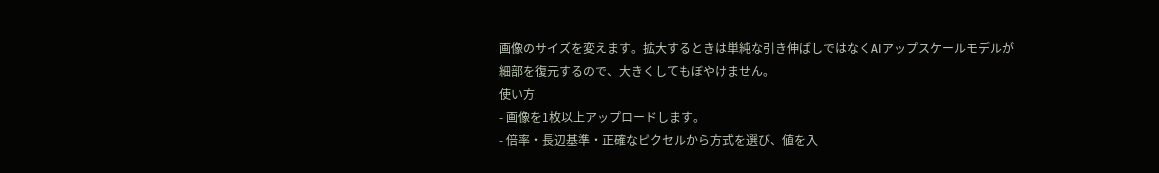画像のサイズを変えます。拡大するときは単純な引き伸ばしではなくAIアップスケールモデルが細部を復元するので、大きくしてもぼやけません。
使い方
- 画像を1枚以上アップロードします。
- 倍率・長辺基準・正確なピクセルから方式を選び、値を入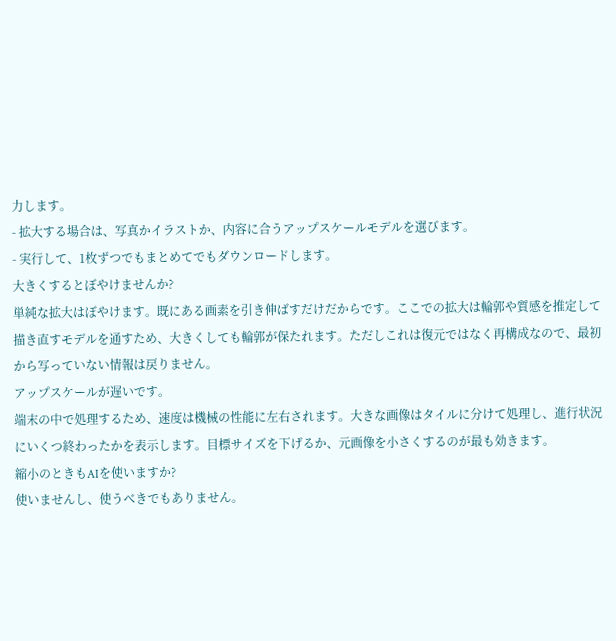力します。
- 拡大する場合は、写真かイラストか、内容に合うアップスケールモデルを選びます。
- 実行して、1枚ずつでもまとめてでもダウンロードします。
大きくするとぼやけませんか?
単純な拡大はぼやけます。既にある画素を引き伸ばすだけだからです。ここでの拡大は輪郭や質感を推定して描き直すモデルを通すため、大きくしても輪郭が保たれます。ただしこれは復元ではなく再構成なので、最初から写っていない情報は戻りません。
アップスケールが遅いです。
端末の中で処理するため、速度は機械の性能に左右されます。大きな画像はタイルに分けて処理し、進行状況にいくつ終わったかを表示します。目標サイズを下げるか、元画像を小さくするのが最も効きます。
縮小のときもAIを使いますか?
使いませんし、使うべきでもありません。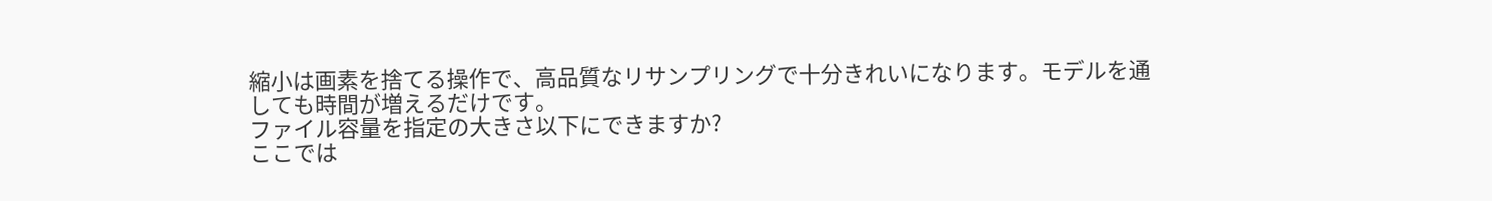縮小は画素を捨てる操作で、高品質なリサンプリングで十分きれいになります。モデルを通しても時間が増えるだけです。
ファイル容量を指定の大きさ以下にできますか?
ここでは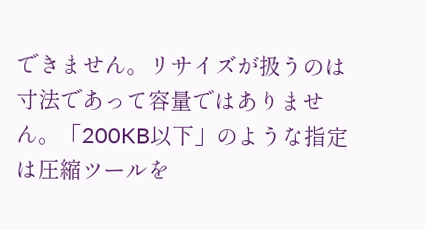できません。リサイズが扱うのは寸法であって容量ではありません。「200KB以下」のような指定は圧縮ツールを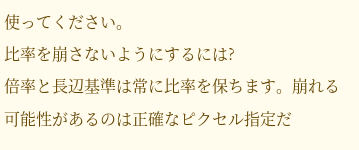使ってください。
比率を崩さないようにするには?
倍率と長辺基準は常に比率を保ちます。崩れる可能性があるのは正確なピクセル指定だ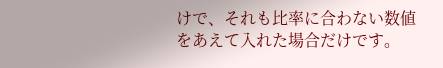けで、それも比率に合わない数値をあえて入れた場合だけです。